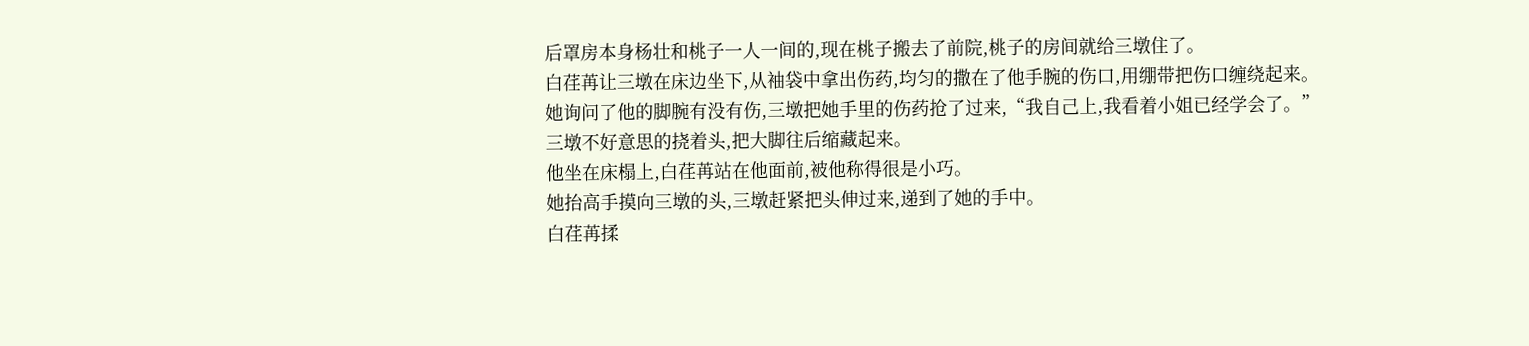后罩房本身杨壮和桃子一人一间的,现在桃子搬去了前院,桃子的房间就给三墩住了。
白荏苒让三墩在床边坐下,从袖袋中拿出伤药,均匀的撒在了他手腕的伤口,用绷带把伤口缠绕起来。
她询问了他的脚腕有没有伤,三墩把她手里的伤药抢了过来,“我自己上,我看着小姐已经学会了。”
三墩不好意思的挠着头,把大脚往后缩藏起来。
他坐在床榻上,白荏苒站在他面前,被他称得很是小巧。
她抬高手摸向三墩的头,三墩赶紧把头伸过来,递到了她的手中。
白荏苒揉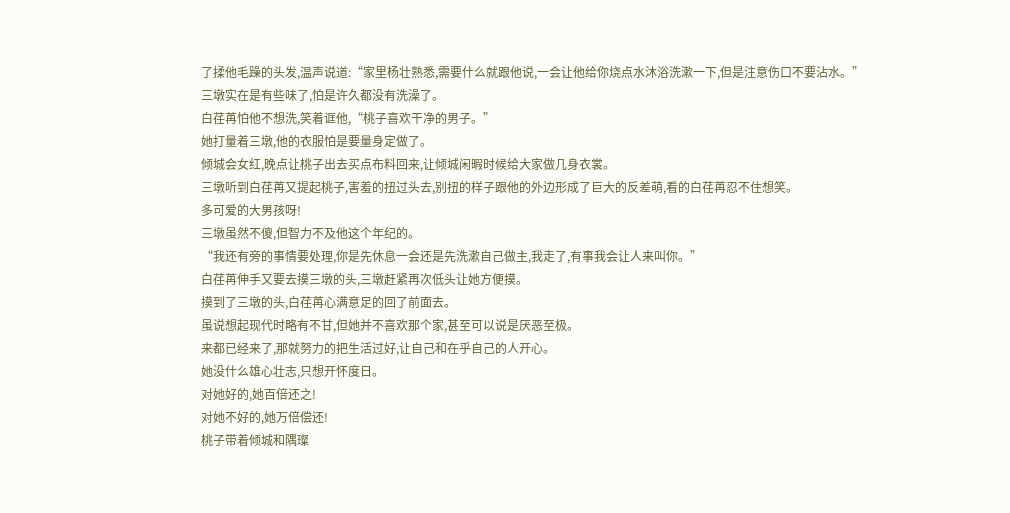了揉他毛躁的头发,温声说道:“家里杨壮熟悉,需要什么就跟他说,一会让他给你烧点水沐浴洗漱一下,但是注意伤口不要沾水。”
三墩实在是有些味了,怕是许久都没有洗澡了。
白荏苒怕他不想洗,笑着诓他,“桃子喜欢干净的男子。”
她打量着三墩,他的衣服怕是要量身定做了。
倾城会女红,晚点让桃子出去买点布料回来,让倾城闲暇时候给大家做几身衣裳。
三墩听到白荏苒又提起桃子,害羞的扭过头去,别扭的样子跟他的外边形成了巨大的反差萌,看的白荏苒忍不住想笑。
多可爱的大男孩呀!
三墩虽然不傻,但智力不及他这个年纪的。
“我还有旁的事情要处理,你是先休息一会还是先洗漱自己做主,我走了,有事我会让人来叫你。”
白荏苒伸手又要去摸三墩的头,三墩赶紧再次低头让她方便摸。
摸到了三墩的头,白荏苒心满意足的回了前面去。
虽说想起现代时略有不甘,但她并不喜欢那个家,甚至可以说是厌恶至极。
来都已经来了,那就努力的把生活过好,让自己和在乎自己的人开心。
她没什么雄心壮志,只想开怀度日。
对她好的,她百倍还之!
对她不好的,她万倍偿还!
桃子带着倾城和隅璨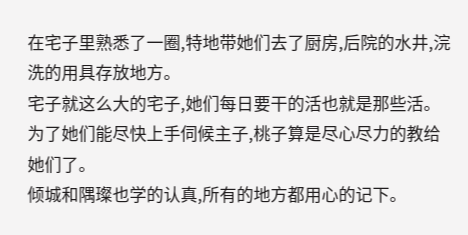在宅子里熟悉了一圈,特地带她们去了厨房,后院的水井,浣洗的用具存放地方。
宅子就这么大的宅子,她们每日要干的活也就是那些活。
为了她们能尽快上手伺候主子,桃子算是尽心尽力的教给她们了。
倾城和隅璨也学的认真,所有的地方都用心的记下。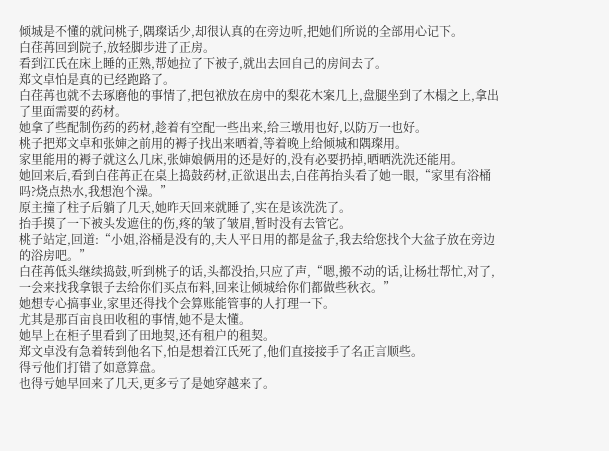倾城是不懂的就问桃子,隅璨话少,却很认真的在旁边听,把她们所说的全部用心记下。
白荏苒回到院子,放轻脚步进了正房。
看到江氏在床上睡的正熟,帮她拉了下被子,就出去回自己的房间去了。
郑文卓怕是真的已经跑路了。
白荏苒也就不去琢磨他的事情了,把包袱放在房中的梨花木案几上,盘腿坐到了木榻之上,拿出了里面需要的药材。
她拿了些配制伤药的药材,趁着有空配一些出来,给三墩用也好,以防万一也好。
桃子把郑文卓和张婶之前用的褥子找出来晒着,等着晚上给倾城和隅璨用。
家里能用的褥子就这么几床,张婶娘俩用的还是好的,没有必要扔掉,晒晒洗洗还能用。
她回来后,看到白荏苒正在桌上捣鼓药材,正欲退出去,白荏苒抬头看了她一眼,“家里有浴桶吗?烧点热水,我想泡个澡。”
原主撞了柱子后躺了几天,她昨天回来就睡了,实在是该洗洗了。
抬手摸了一下被头发遮住的伤,疼的皱了皱眉,暂时没有去管它。
桃子站定,回道:“小姐,浴桶是没有的,夫人平日用的都是盆子,我去给您找个大盆子放在旁边的浴房吧。”
白荏苒低头继续捣鼓,听到桃子的话,头都没抬,只应了声,“嗯,搬不动的话,让杨壮帮忙,对了,一会来找我拿银子去给你们买点布料,回来让倾城给你们都做些秋衣。”
她想专心搞事业,家里还得找个会算账能管事的人打理一下。
尤其是那百亩良田收租的事情,她不是太懂。
她早上在柜子里看到了田地契,还有租户的租契。
郑文卓没有急着转到他名下,怕是想着江氏死了,他们直接接手了名正言顺些。
得亏他们打错了如意算盘。
也得亏她早回来了几天,更多亏了是她穿越来了。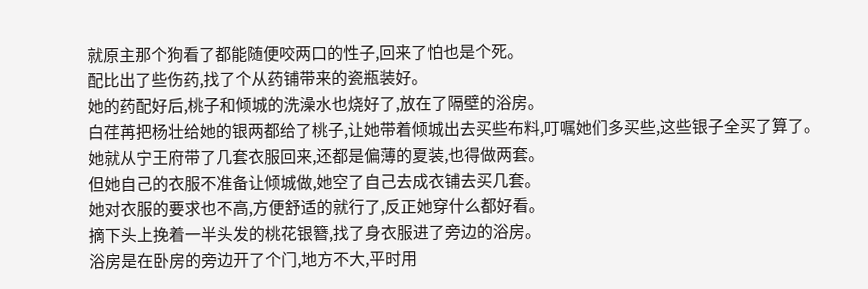就原主那个狗看了都能随便咬两口的性子,回来了怕也是个死。
配比出了些伤药,找了个从药铺带来的瓷瓶装好。
她的药配好后,桃子和倾城的洗澡水也烧好了,放在了隔壁的浴房。
白荏苒把杨壮给她的银两都给了桃子,让她带着倾城出去买些布料,叮嘱她们多买些,这些银子全买了算了。
她就从宁王府带了几套衣服回来,还都是偏薄的夏装,也得做两套。
但她自己的衣服不准备让倾城做,她空了自己去成衣铺去买几套。
她对衣服的要求也不高,方便舒适的就行了,反正她穿什么都好看。
摘下头上挽着一半头发的桃花银簪,找了身衣服进了旁边的浴房。
浴房是在卧房的旁边开了个门,地方不大,平时用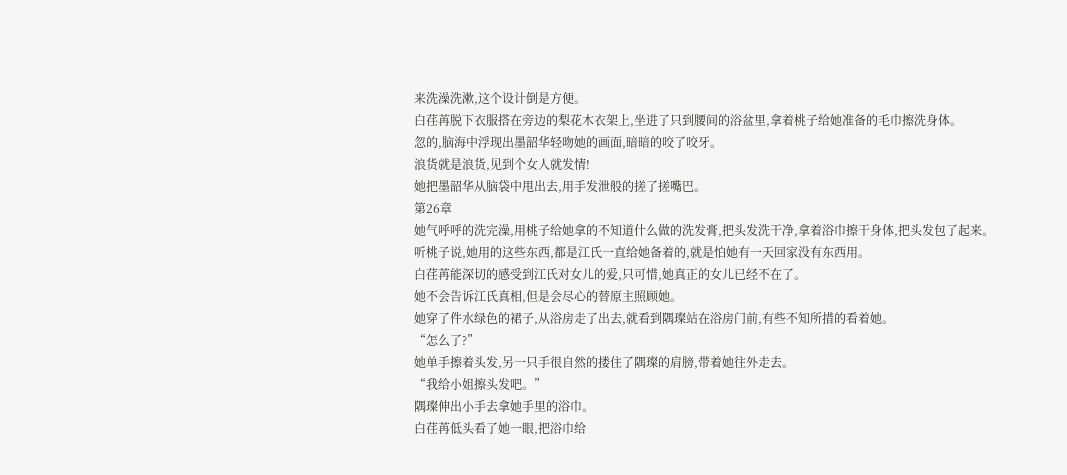来洗澡洗漱,这个设计倒是方便。
白荏苒脱下衣服搭在旁边的梨花木衣架上,坐进了只到腰间的浴盆里,拿着桃子给她准备的毛巾擦洗身体。
忽的,脑海中浮现出墨韶华轻吻她的画面,暗暗的咬了咬牙。
浪货就是浪货,见到个女人就发情!
她把墨韶华从脑袋中甩出去,用手发泄般的搓了搓嘴巴。
第26章
她气呼呼的洗完澡,用桃子给她拿的不知道什么做的洗发膏,把头发洗干净,拿着浴巾擦干身体,把头发包了起来。
听桃子说,她用的这些东西,都是江氏一直给她备着的,就是怕她有一天回家没有东西用。
白荏苒能深切的感受到江氏对女儿的爱,只可惜,她真正的女儿已经不在了。
她不会告诉江氏真相,但是会尽心的替原主照顾她。
她穿了件水绿色的裙子,从浴房走了出去,就看到隅璨站在浴房门前,有些不知所措的看着她。
“怎么了?”
她单手擦着头发,另一只手很自然的搂住了隅璨的肩膀,带着她往外走去。
“我给小姐擦头发吧。”
隅璨伸出小手去拿她手里的浴巾。
白荏苒低头看了她一眼,把浴巾给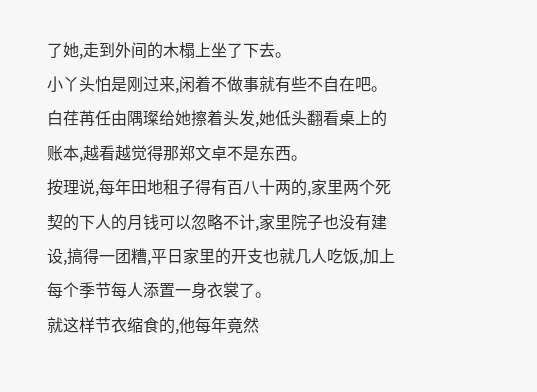了她,走到外间的木榻上坐了下去。
小丫头怕是刚过来,闲着不做事就有些不自在吧。
白荏苒任由隅璨给她擦着头发,她低头翻看桌上的账本,越看越觉得那郑文卓不是东西。
按理说,每年田地租子得有百八十两的,家里两个死契的下人的月钱可以忽略不计,家里院子也没有建设,搞得一团糟,平日家里的开支也就几人吃饭,加上每个季节每人添置一身衣裳了。
就这样节衣缩食的,他每年竟然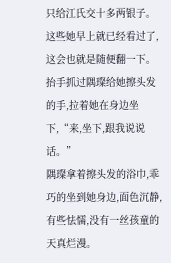只给江氏交十多两银子。
这些她早上就已经看过了,这会也就是随便翻一下。
抬手抓过隅璨给她擦头发的手,拉着她在身边坐下,“来,坐下,跟我说说话。”
隅璨拿着擦头发的浴巾,乖巧的坐到她身边,面色沉静,有些怯懦,没有一丝孩童的天真烂漫。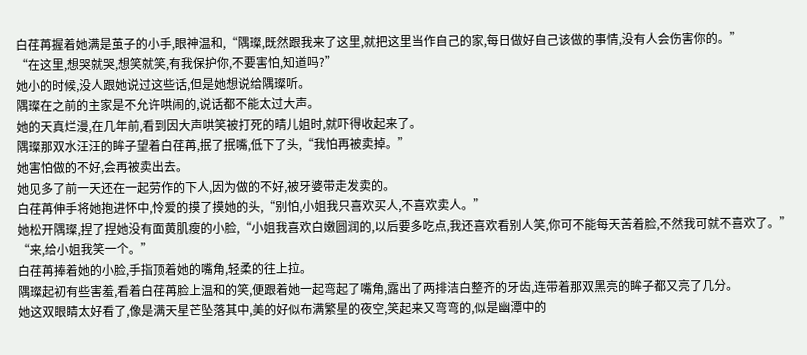白荏苒握着她满是茧子的小手,眼神温和,“隅璨,既然跟我来了这里,就把这里当作自己的家,每日做好自己该做的事情,没有人会伤害你的。”
“在这里,想哭就哭,想笑就笑,有我保护你,不要害怕,知道吗?”
她小的时候,没人跟她说过这些话,但是她想说给隅璨听。
隅璨在之前的主家是不允许哄闹的,说话都不能太过大声。
她的天真烂漫,在几年前,看到因大声哄笑被打死的晴儿姐时,就吓得收起来了。
隅璨那双水汪汪的眸子望着白荏苒,抿了抿嘴,低下了头,“我怕再被卖掉。”
她害怕做的不好,会再被卖出去。
她见多了前一天还在一起劳作的下人,因为做的不好,被牙婆带走发卖的。
白荏苒伸手将她抱进怀中,怜爱的摸了摸她的头,“别怕,小姐我只喜欢买人,不喜欢卖人。”
她松开隅璨,捏了捏她没有面黄肌瘦的小脸,“小姐我喜欢白嫩圆润的,以后要多吃点,我还喜欢看别人笑,你可不能每天苦着脸,不然我可就不喜欢了。”
“来,给小姐我笑一个。”
白荏苒捧着她的小脸,手指顶着她的嘴角,轻柔的往上拉。
隅璨起初有些害羞,看着白荏苒脸上温和的笑,便跟着她一起弯起了嘴角,露出了两排洁白整齐的牙齿,连带着那双黑亮的眸子都又亮了几分。
她这双眼睛太好看了,像是满天星芒坠落其中,美的好似布满繁星的夜空,笑起来又弯弯的,似是幽潭中的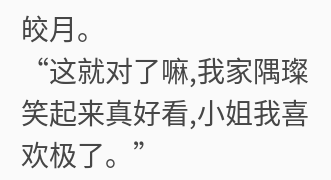皎月。
“这就对了嘛,我家隅璨笑起来真好看,小姐我喜欢极了。”